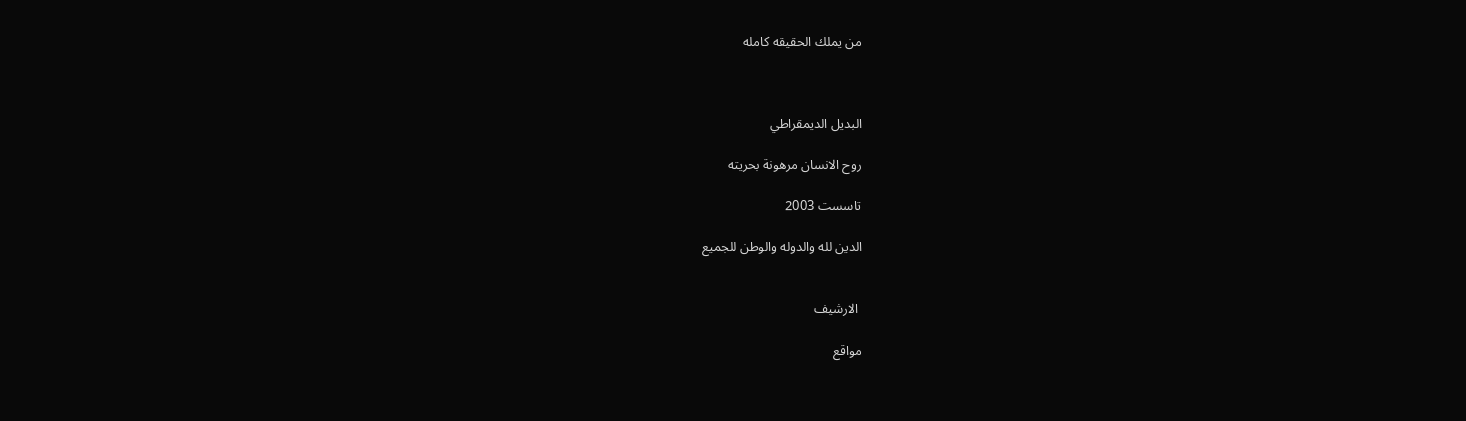من يملك الحقيقه كامله



البديل الديمقراطي

روح الانسان مرهونة بحريته

تاسست 2003

الدين لله والدوله والوطن للجميع


 الارشيف

مواقع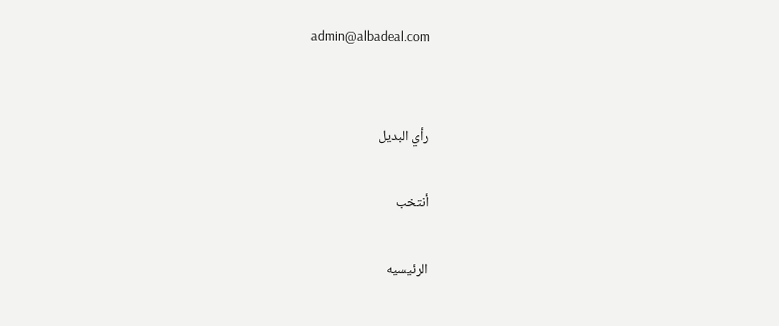admin@albadeal.com


رأي البديل

أنتخب

الرئيسيه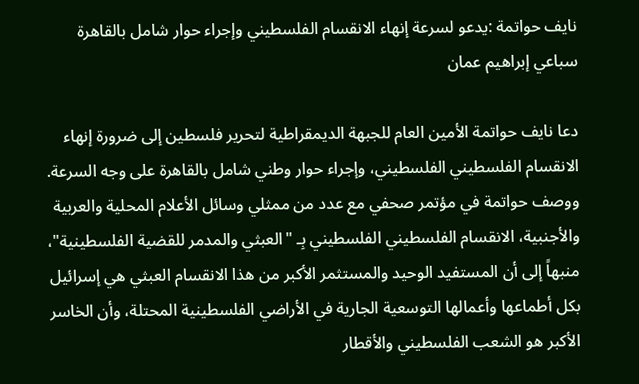نايف حواتمة :يدعو لسرعة إنهاء الانقسام الفلسطيني وإجراء حوار شامل بالقاهرة
سباعي إبراهيم عمان

دعا نايف حواتمة الأمين العام للجبهة الديمقراطية لتحرير فلسطين إلى ضرورة إنهاء الانقسام الفلسطيني الفلسطيني، وإجراء حوار وطني شامل بالقاهرة على وجه السرعة. ووصف حواتمة في مؤتمر صحفي مع عدد من ممثلي وسائل الأعلام المحلية والعربية والأجنبية، الانقسام الفلسطيني الفلسطيني بِـ "العبثي والمدمر للقضية الفلسطينية"، منبهاً إلى أن المستفيد الوحيد والمستثمر الأكبر من هذا الانقسام العبثي هي إسرائيل بكل أطماعها وأعمالها التوسعية الجارية في الأراضي الفلسطينية المحتلة، وأن الخاسر الأكبر هو الشعب الفلسطيني والأقطار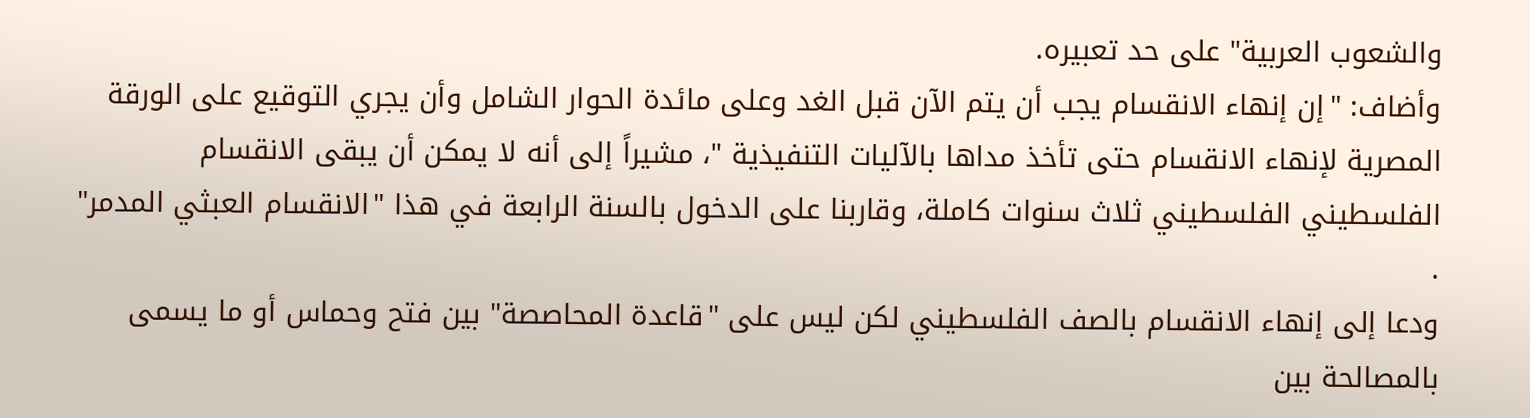والشعوب العربية" على حد تعبيره.
وأضاف: "إن إنهاء الانقسام يجب أن يتم الآن قبل الغد وعلى مائدة الحوار الشامل وأن يجري التوقيع على الورقة المصرية لإنهاء الانقسام حتى تأخذ مداها بالآليات التنفيذية "، مشيراً إلى أنه لا يمكن أن يبقى الانقسام الفلسطيني الفلسطيني ثلاث سنوات كاملة، وقاربنا على الدخول بالسنة الرابعة في هذا "الانقسام العبثي المدمر" .
ودعا إلى إنهاء الانقسام بالصف الفلسطيني لكن ليس على "قاعدة المحاصصة" بين فتح وحماس أو ما يسمى بالمصالحة بين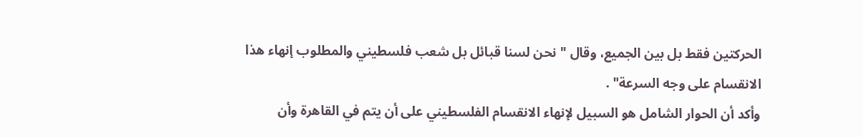الحركتين فقط بل بين الجميع، وقال "نحن لسنا قبائل بل شعب فلسطيني والمطلوب إنهاء هذا الانقسام على وجه السرعة" .
وأكد أن الحوار الشامل هو السبيل لإنهاء الانقسام الفلسطيني على أن يتم في القاهرة وأن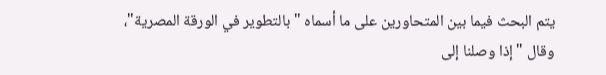يتم البحث فيما بين المتحاورين على ما أسماه " بالتطوير في الورقة المصرية"، وقال "إذا وصلنا إلى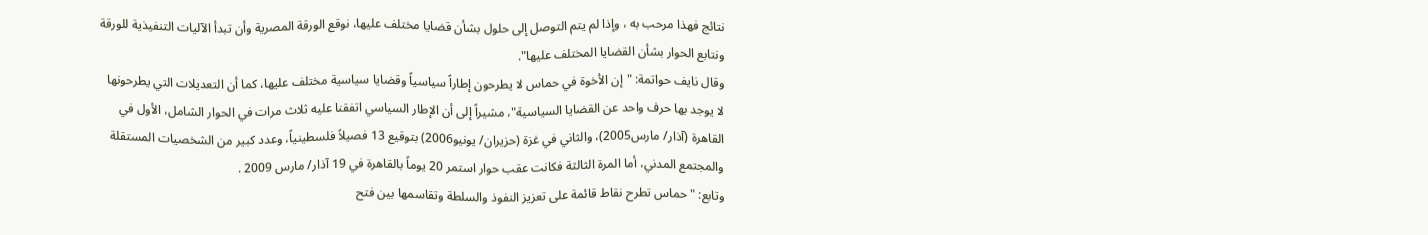نتائج فهذا مرحب به ، وإذا لم يتم التوصل إلى حلول بشأن قضايا مختلف عليها، نوقع الورقة المصرية وأن تبدأ الآليات التنفيذية للورقة ونتابع الحوار بشأن القضايا المختلف عليها".
وقال نايف حواتمة: "إن الأخوة في حماس لا يطرحون إطاراً سياسياً وقضايا سياسية مختلف عليها، كما أن التعديلات التي يطرحونها لا يوجد بها حرف واحد عن القضايا السياسية"، مشيراً إلى أن الإطار السياسي اتفقنا عليه ثلاث مرات في الحوار الشامل، الأول في القاهرة (آذار/ مارس2005)، والثاني في غزة (حزيران/ يونيو2006) بتوقيع 13 فصيلاً فلسطينياً، وعدد كبير من الشخصيات المستقلة والمجتمع المدني، أما المرة الثالثة فكانت عقب حوار استمر 20 يوماً بالقاهرة في 19 آذار/ مارس 2009 .
وتابع: "حماس تطرح نقاط قائمة على تعزيز النفوذ والسلطة وتقاسمها بين فتح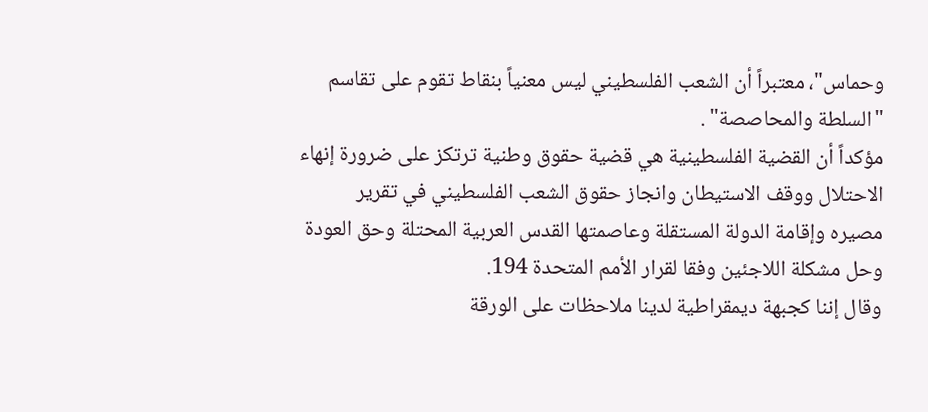وحماس"، معتبراً أن الشعب الفلسطيني ليس معنياً بنقاط تقوم على تقاسم "السلطة والمحاصصة" .
مؤكداً أن القضية الفلسطينية هي قضية حقوق وطنية ترتكز على ضرورة إنهاء الاحتلال ووقف الاستيطان وانجاز حقوق الشعب الفلسطيني في تقرير مصيره وإقامة الدولة المستقلة وعاصمتها القدس العربية المحتلة وحق العودة وحل مشكلة اللاجئين وفقا لقرار الأمم المتحدة 194.
وقال إننا كجبهة ديمقراطية لدينا ملاحظات على الورقة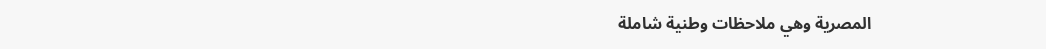المصرية وهي ملاحظات وطنية شاملة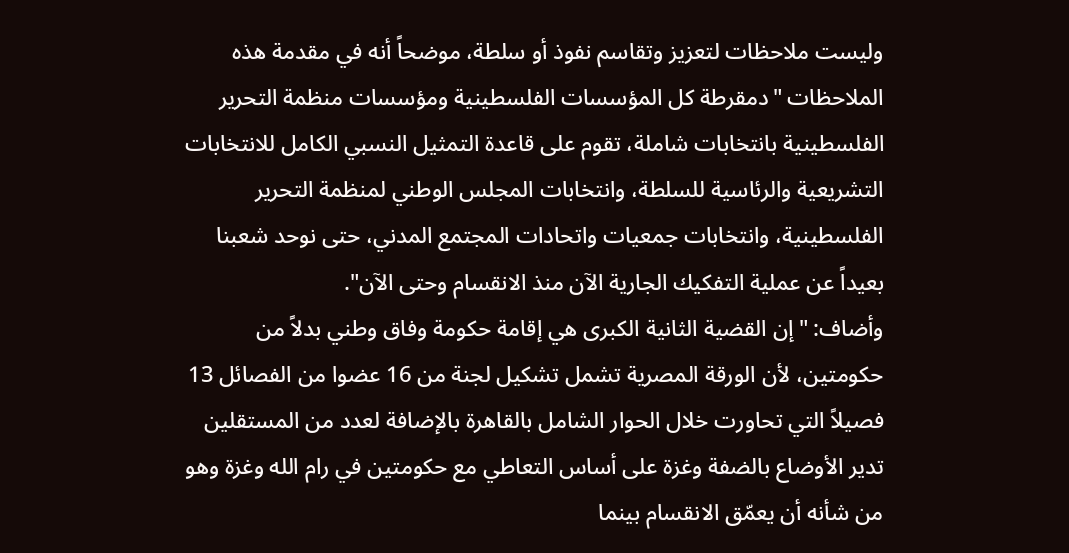وليست ملاحظات لتعزيز وتقاسم نفوذ أو سلطة، موضحاً أنه في مقدمة هذه الملاحظات "دمقرطة كل المؤسسات الفلسطينية ومؤسسات منظمة التحرير الفلسطينية بانتخابات شاملة، تقوم على قاعدة التمثيل النسبي الكامل للانتخابات التشريعية والرئاسية للسلطة، وانتخابات المجلس الوطني لمنظمة التحرير الفلسطينية، وانتخابات جمعيات واتحادات المجتمع المدني، حتى نوحد شعبنا بعيداً عن عملية التفكيك الجارية الآن منذ الانقسام وحتى الآن".
وأضاف: "إن القضية الثانية الكبرى هي إقامة حكومة وفاق وطني بدلاً من حكومتين، لأن الورقة المصرية تشمل تشكيل لجنة من 16 عضوا من الفصائل 13 فصيلاً التي تحاورت خلال الحوار الشامل بالقاهرة بالإضافة لعدد من المستقلين تدير الأوضاع بالضفة وغزة على أساس التعاطي مع حكومتين في رام الله وغزة وهو من شأنه أن يعمّق الانقسام بينما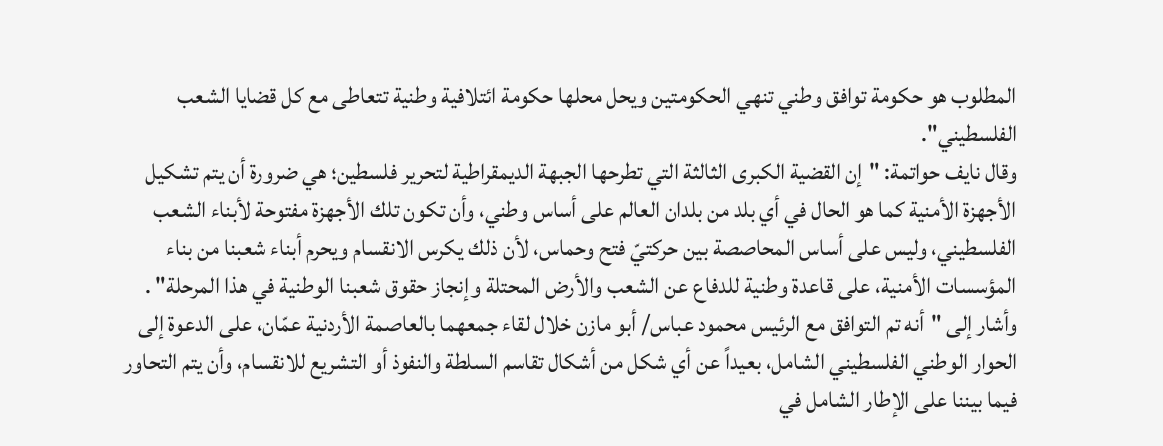المطلوب هو حكومة توافق وطني تنهي الحكومتين ويحل محلها حكومة ائتلافية وطنية تتعاطى مع كل قضايا الشعب الفلسطيني".
وقال نايف حواتمة: "إن القضية الكبرى الثالثة التي تطرحها الجبهة الديمقراطية لتحرير فلسطين؛ هي ضرورة أن يتم تشكيل الأجهزة الأمنية كما هو الحال في أي بلد من بلدان العالم على أساس وطني، وأن تكون تلك الأجهزة مفتوحة لأبناء الشعب الفلسطيني، وليس على أساس المحاصصة بين حركتيّ فتح وحماس، لأن ذلك يكرس الانقسام ويحرم أبناء شعبنا من بناء المؤسسات الأمنية، على قاعدة وطنية للدفاع عن الشعب والأرض المحتلة وإنجاز حقوق شعبنا الوطنية في هذا المرحلة" .
وأشار إلى "أنه تم التوافق مع الرئيس محمود عباس/ أبو مازن خلال لقاء جمعهما بالعاصمة الأردنية عمّان، على الدعوة إلى الحوار الوطني الفلسطيني الشامل، بعيداً عن أي شكل من أشكال تقاسم السلطة والنفوذ أو التشريع للانقسام، وأن يتم التحاور فيما بيننا على الإطار الشامل في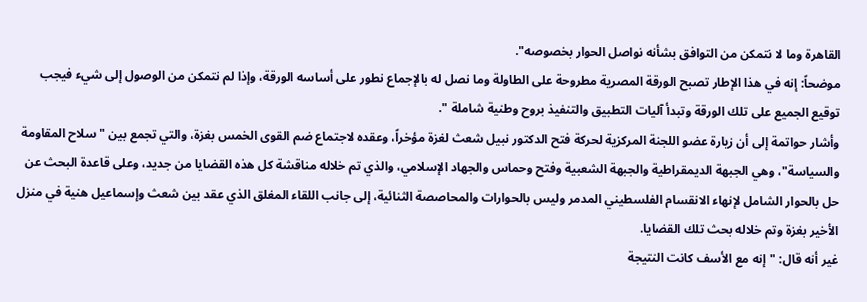القاهرة وما لا نتمكن من التوافق بشأنه نواصل الحوار بخصوصه".
موضحاً: إنه في هذا الإطار تصبح الورقة المصرية مطروحة على الطاولة وما نصل له بالإجماع نطور على أساسه الورقة، وإذا لم نتمكن من الوصول إلى شيء فيجب توقيع الجميع على تلك الورقة وتبدأ آليات التطبيق والتنفيذ بروح وطنية شاملة ".
وأشار حواتمة إلى أن زيارة عضو اللجنة المركزية لحركة فتح الدكتور نبيل شعث لغزة مؤخراً، وعقده لاجتماع ضم القوى الخمس بغزة، والتي تجمع بين "سلاح المقاومة والسياسة"، وهي الجبهة الديمقراطية والجبهة الشعبية وفتح وحماس والجهاد الإسلامي، والذي تم خلاله مناقشة كل هذه القضايا من جديد، وعلى قاعدة البحث عن حل بالحوار الشامل لإنهاء الانقسام الفلسطيني المدمر وليس بالحوارات والمحاصصة الثنائية، إلى جانب اللقاء المغلق الذي عقد بين شعث وإسماعيل هنية في منزل الأخير بغزة وتم خلاله بحث تلك القضايا.
غير أنه قال: "إنه مع الأسف كانت النتيجة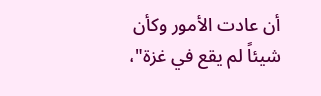أن عادت الأمور وكأن شيئاً لم يقع في غزة"،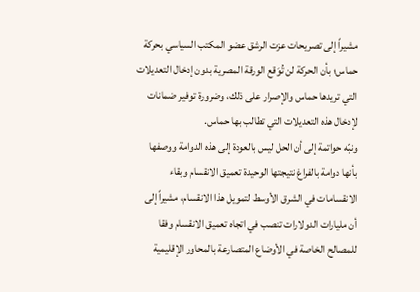مشيراً إلى تصريحات عزت الرشق عضو المكتب السياسي بحركة حماس؛ بأن الحركة لن تُوَقع الورقة المصرية بدون إدخال التعديلات التي تريدها حماس والإصرار على ذلك، وضرورة توفير ضمانات لإدخال هذه التعديلات التي تطالب بها حماس.
ونبّه حواتمة إلى أن الحل ليس بالعودة إلى هذه الدوامة ووصفها بأنها دوامة بالفراغ نتيجتها الوحيدة تعميق الانقسام وبقاء الانقسامات في الشرق الأوسط لتمويل هذا الانقسام، مشيراً إلى أن مليارات الدولارات تنصب في اتجاه تعميق الانقسام وفقا للمصالح الخاصة في الأوضاع المتصارعة بالمحاور الإقليمية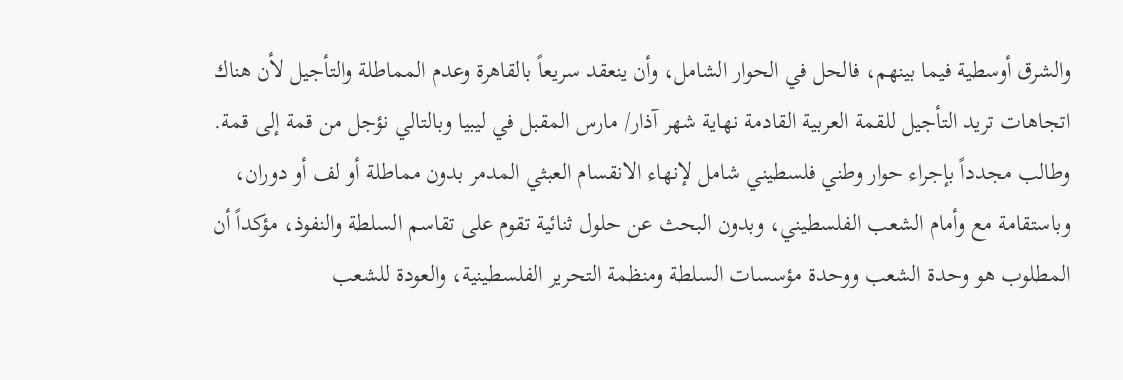والشرق أوسطية فيما بينهم، فالحل في الحوار الشامل، وأن ينعقد سريعاً بالقاهرة وعدم المماطلة والتأجيل لأن هناك اتجاهات تريد التأجيل للقمة العربية القادمة نهاية شهر آذار/ مارس المقبل في ليبيا وبالتالي نؤجل من قمة إلى قمة.
وطالب مجدداً بإجراء حوار وطني فلسطيني شامل لإنهاء الانقسام العبثي المدمر بدون مماطلة أو لف أو دوران، وباستقامة مع وأمام الشعب الفلسطيني، وبدون البحث عن حلول ثنائية تقوم على تقاسم السلطة والنفوذ، مؤكداً أن المطلوب هو وحدة الشعب ووحدة مؤسسات السلطة ومنظمة التحرير الفلسطينية، والعودة للشعب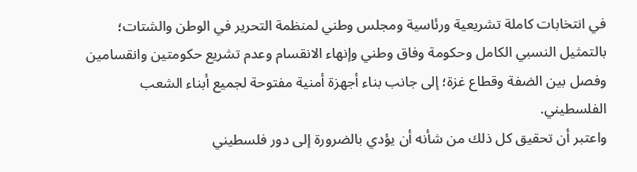في انتخابات كاملة تشريعية ورئاسية ومجلس وطني لمنظمة التحرير في الوطن والشتات؛ بالتمثيل النسبي الكامل وحكومة وفاق وطني وإنهاء الانقسام وعدم تشريع حكومتين وانقسامين وفصل بين الضفة وقطاع غزة؛ إلى جانب بناء أجهزة أمنية مفتوحة لجميع أبناء الشعب الفلسطيني.
واعتبر أن تحقيق كل ذلك من شأنه أن يؤدي بالضرورة إلى دور فلسطيني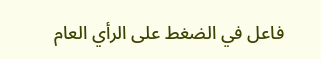فاعل في الضغط على الرأي العام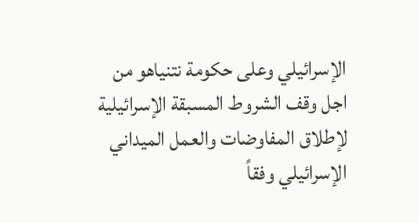الإسرائيلي وعلى حكومة نتنياهو من اجل وقف الشروط المسبقة الإسرائيلية لإطلاق المفاوضات والعمل الميداني الإسرائيلي وفقاً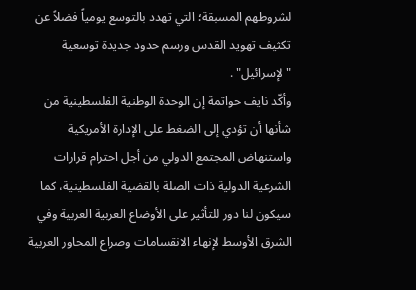لشروطهم المسبقة؛ التي تهدد بالتوسع يومياً فضلاً عن تكثيف تهويد القدس ورسم حدود جديدة توسعية "لإسرائيل" .
وأكّد نايف حواتمة إن الوحدة الوطنية الفلسطينية من شأنها أن تؤدي إلى الضغط على الإدارة الأمريكية واستنهاض المجتمع الدولي من أجل احترام قرارات الشرعية الدولية ذات الصلة بالقضية الفلسطينية، كما سيكون لنا دور للتأثير على الأوضاع العربية العربية وفي الشرق الأوسط لإنهاء الانقسامات وصراع المحاور العربية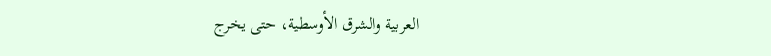العربية والشرق الأوسطية، حتى يخرج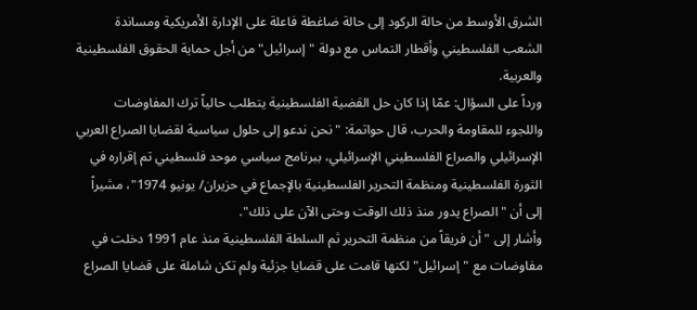الشرق الأوسط من حالة الركود إلى حالة ضاغطة فاعلة على الإدارة الأمريكية ومساندة الشعب الفلسطيني وأقطار التماس مع دولة "إسرائيل" من أجل حماية الحقوق الفلسطينية والعربية.
ورداً على السؤال: عمّا إذا كان حل القضية الفلسطينية يتطلب حالياً ترك المفاوضات واللجوء للمقاومة والحرب، قال حواتمة: "نحن ندعو إلى حلول سياسية لقضايا الصراع العربي الإسرائيلي والصراع الفلسطيني الإسرائيلي، ببرنامج سياسي موحد فلسطيني تم إقراره في الثورة الفلسطينية ومنظمة التحرير الفلسطينية بالإجماع في حزيران/ يونيو 1974"، مشيراً إلى أن "الصراع يدور منذ ذلك الوقت وحتى الآن على ذلك".
وأشار إلى "أن فريقاً من منظمة التحرير ثم السلطة الفلسطينية منذ عام 1991 دخلت في مفاوضات مع "إسرائيل" لكنها قامت على قضايا جزئية ولم تكن شاملة على قضايا الصراع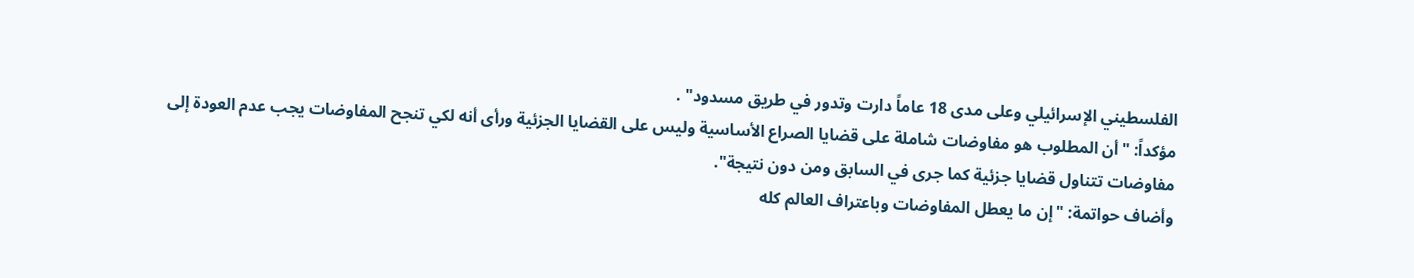الفلسطيني الإسرائيلي وعلى مدى 18 عاماً دارت وتدور في طريق مسدود" .
مؤكداً: "أن المطلوب هو مفاوضات شاملة على قضايا الصراع الأساسية وليس على القضايا الجزئية ورأى أنه لكي تنجح المفاوضات يجب عدم العودة إلى مفاوضات تتناول قضايا جزئية كما جرى في السابق ومن دون نتيجة".
وأضاف حواتمة: "إن ما يعطل المفاوضات وباعتراف العالم كله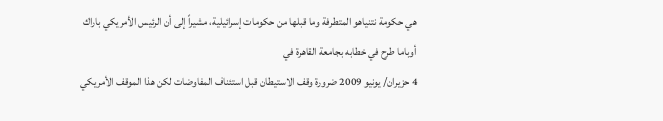هي حكومة نتنياهو المتطرفة وما قبلها من حكومات إسرائيلية، مشيراً إلى أن الرئيس الأمريكي باراك أوباما طرح في خطابه بجامعة القاهرة في
4 حزيران/ يونيو 2009 ضرورة وقف الاستيطان قبل استئناف المفاوضات لكن هذا الموقف الأمريكي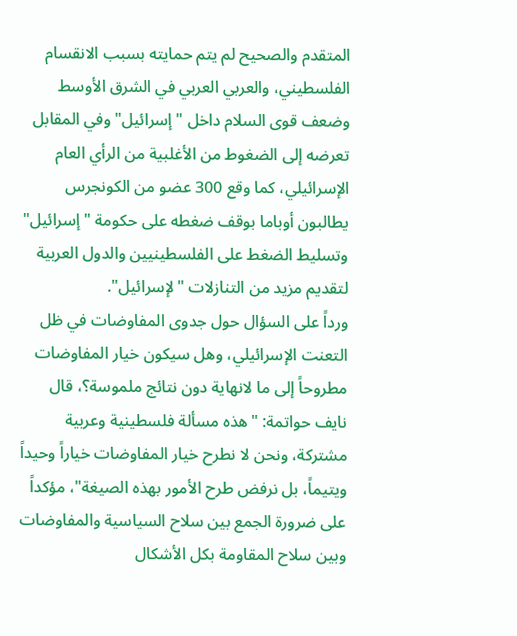المتقدم والصحيح لم يتم حمايته بسبب الانقسام الفلسطيني، والعربي العربي في الشرق الأوسط وضعف قوى السلام داخل "إسرائيل" وفي المقابل تعرضه إلى الضغوط من الأغلبية من الرأي العام الإسرائيلي، كما وقع 300 عضو من الكونجرس يطالبون أوباما بوقف ضغطه على حكومة "إسرائيل" وتسليط الضغط على الفلسطينيين والدول العربية لتقديم مزيد من التنازلات "لإسرائيل".
ورداً على السؤال حول جدوى المفاوضات في ظل التعنت الإسرائيلي، وهل سيكون خيار المفاوضات مطروحاً إلى ما لانهاية دون نتائج ملموسة؟، قال نايف حواتمة: "هذه مسألة فلسطينية وعربية مشتركة، ونحن لا نطرح خيار المفاوضات خياراً وحيداً ويتيماً، بل نرفض طرح الأمور بهذه الصيغة"، مؤكداً على ضرورة الجمع بين سلاح السياسية والمفاوضات وبين سلاح المقاومة بكل الأشكال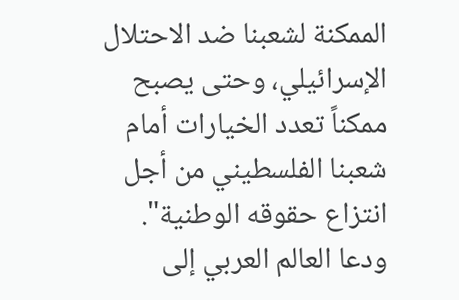الممكنة لشعبنا ضد الاحتلال الإسرائيلي، وحتى يصبح ممكناً تعدد الخيارات أمام شعبنا الفلسطيني من أجل انتزاع حقوقه الوطنية".
ودعا العالم العربي إلى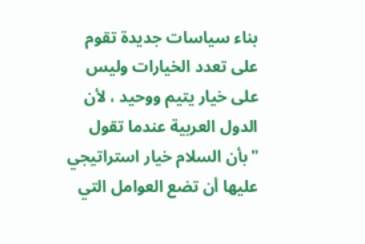بناء سياسات جديدة تقوم على تعدد الخيارات وليس على خيار يتيم ووحيد ، لأن الدول العربية عندما تقول "بأن السلام خيار استراتيجي عليها أن تضع العوامل التي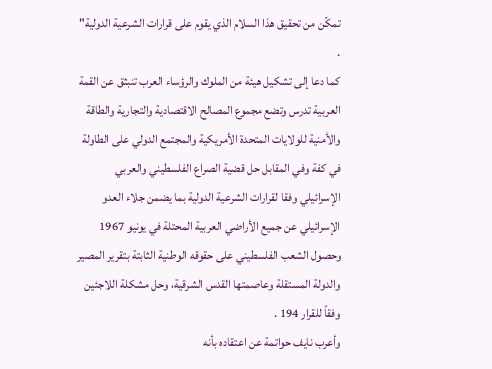تمكّن من تحقيق هذا السلام الذي يقوم على قرارات الشرعية الدولية" .
كما دعا إلى تشكيل هيئة من الملوك والرؤساء العرب تنبثق عن القمة العربية تدرس وتضع مجموع المصالح الاقتصادية والتجارية والطاقة والأمنية للولايات المتحدة الأمريكية والمجتمع الدولي على الطاولة في كفة وفي المقابل حل قضية الصراع الفلسطيني والعربي الإسرائيلي وفقا لقرارات الشرعية الدولية بما يضمن جلاء العدو الإسرائيلي عن جميع الأراضي العربية المحتلة في يونيو 1967 وحصول الشعب الفلسطيني على حقوقه الوطنية الثابتة بتقرير المصير والدولة المستقلة وعاصمتها القدس الشرقية، وحل مشكلة اللاجئين وفقاً للقرار 194 .
وأعرب نايف حواتمة عن اعتقاده بأنه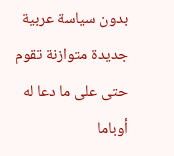بدون سياسة عربية جديدة متوازنة تقوم حتى على ما دعا له أوباما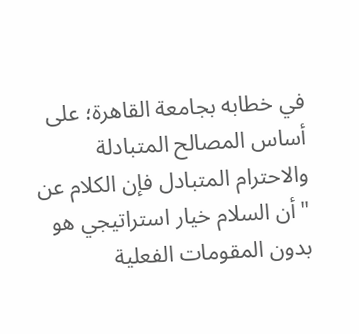في خطابه بجامعة القاهرة؛ على أساس المصالح المتبادلة والاحترام المتبادل فإن الكلام عن "أن السلام خيار استراتيجي هو بدون المقومات الفعلية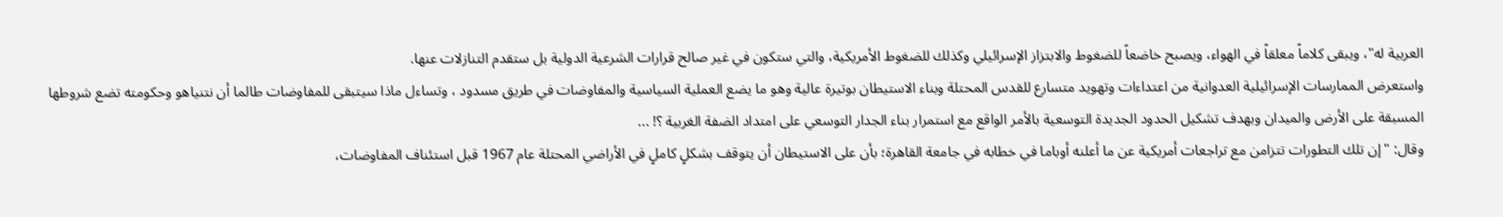العربية له"، ويبقى كلاماً معلقاً في الهواء، ويصبح خاضعاً للضغوط والابتزاز الإسرائيلي وكذلك للضغوط الأمريكية، والتي ستكون في غير صالح قرارات الشرعية الدولية بل ستقدم التنازلات عنها.
واستعرض الممارسات الإسرائيلية العدوانية من اعتداءات وتهويد متسارع للقدس المحتلة وبناء الاستيطان بوتيرة عالية وهو ما يضع العملية السياسية والمفاوضات في طريق مسدود ، وتساءل ماذا سيتبقى للمفاوضات طالما أن نتنياهو وحكومته تضع شروطها المسبقة على الأرض والميدان وبهدف تشكيل الحدود الجديدة التوسعية بالأمر الواقع مع استمرار بناء الجدار التوسعي على امتداد الضفة الغربية ؟! ...
وقال: "إن تلك التطورات تتزامن مع تراجعات أمريكية عن ما أعلنه أوباما في خطابه في جامعة القاهرة؛ بأن على الاستيطان أن يتوقف بشكلٍ كاملٍ في الأراضي المحتلة عام 1967 قبل استئناف المفاوضات،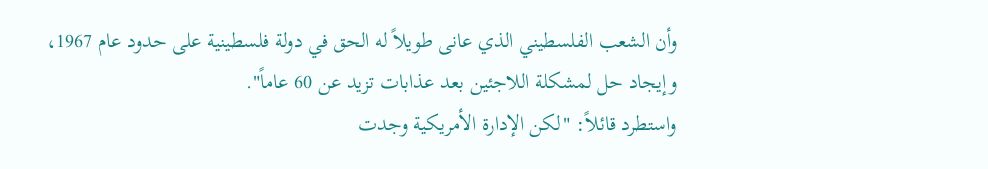وأن الشعب الفلسطيني الذي عانى طويلاً له الحق في دولة فلسطينية على حدود عام 1967، وإيجاد حل لمشكلة اللاجئين بعد عذابات تزيد عن 60 عاماً".
واستطرد قائلاً: "لكن الإدارة الأمريكية وجدت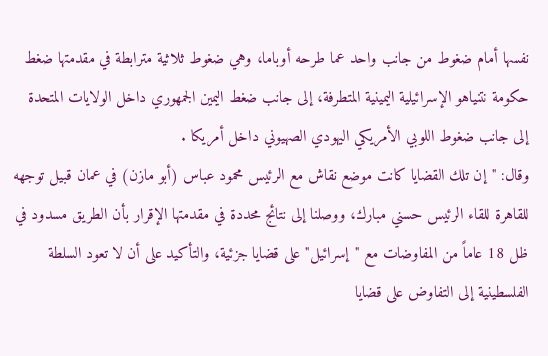نفسها أمام ضغوط من جانب واحد عما طرحه أوباما، وهي ضغوط ثلاثية مترابطة في مقدمتها ضغط حكومة نتنياهو الإسرائيلية اليمينية المتطرفة، إلى جانب ضغط اليمين الجمهوري داخل الولايات المتحدة إلى جانب ضغوط اللوبي الأمريكي اليهودي الصهيوني داخل أمريكا .
وقال: "إن تلك القضايا كانت موضع نقاش مع الرئيس محمود عباس (أبو مازن) في عمان قبيل توجهه للقاهرة للقاء الرئيس حسني مبارك، ووصلنا إلى نتائج محددة في مقدمتها الإقرار بأن الطريق مسدود في ظل 18 عاماً من المفاوضات مع "إسرائيل" على قضايا جزئية، والتأكيد على أن لا تعود السلطة الفلسطينية إلى التفاوض على قضايا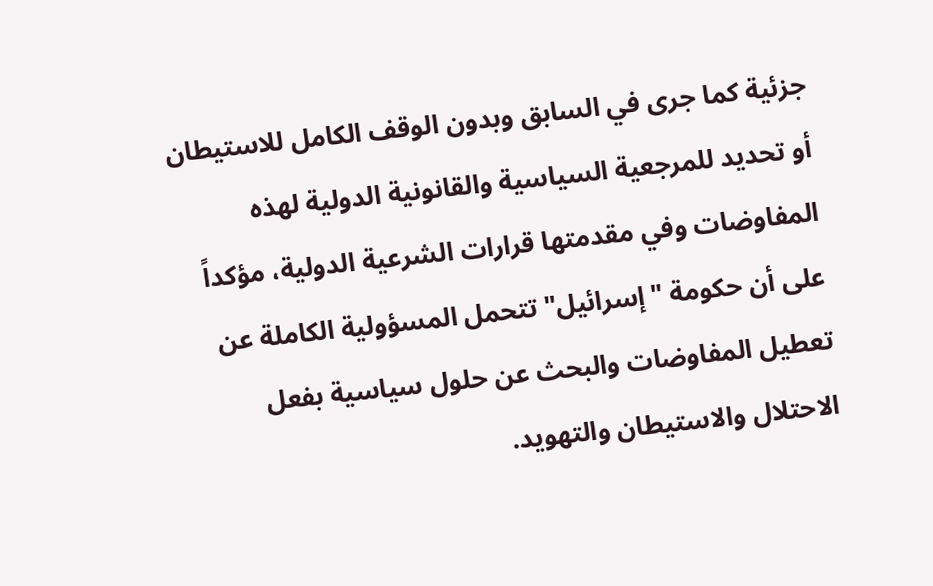جزئية كما جرى في السابق وبدون الوقف الكامل للاستيطان أو تحديد للمرجعية السياسية والقانونية الدولية لهذه المفاوضات وفي مقدمتها قرارات الشرعية الدولية، مؤكداً على أن حكومة "إسرائيل" تتحمل المسؤولية الكاملة عن تعطيل المفاوضات والبحث عن حلول سياسية بفعل الاحتلال والاستيطان والتهويد.